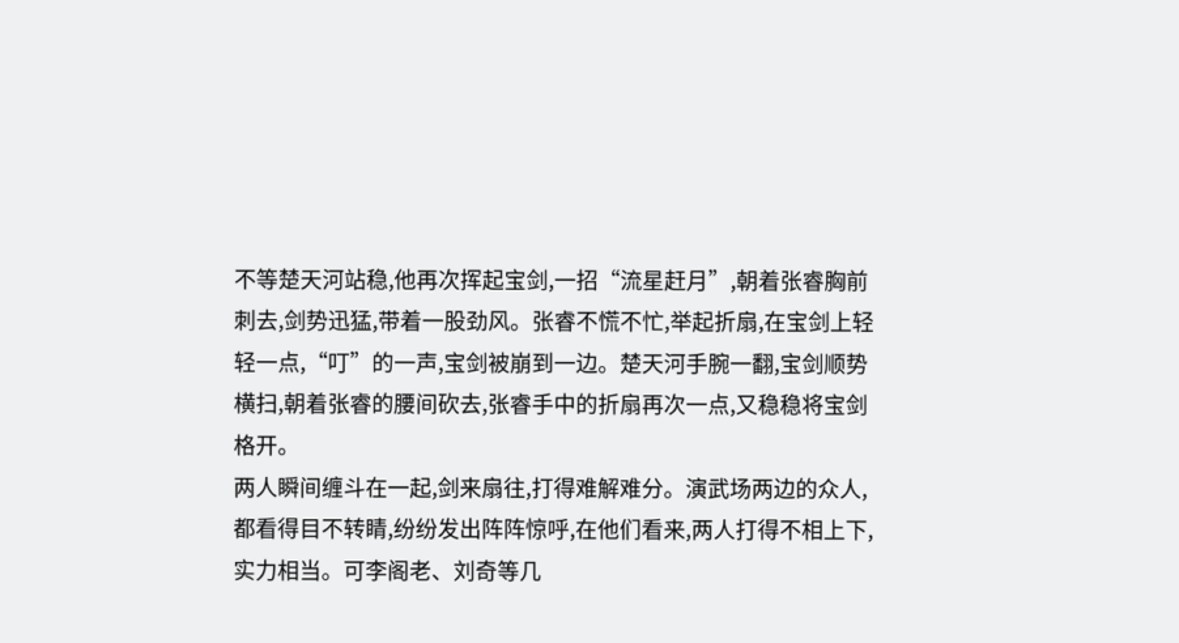不等楚天河站稳,他再次挥起宝剑,一招“流星赶月”,朝着张睿胸前刺去,剑势迅猛,带着一股劲风。张睿不慌不忙,举起折扇,在宝剑上轻轻一点,“叮”的一声,宝剑被崩到一边。楚天河手腕一翻,宝剑顺势横扫,朝着张睿的腰间砍去,张睿手中的折扇再次一点,又稳稳将宝剑格开。
两人瞬间缠斗在一起,剑来扇往,打得难解难分。演武场两边的众人,都看得目不转睛,纷纷发出阵阵惊呼,在他们看来,两人打得不相上下,实力相当。可李阁老、刘奇等几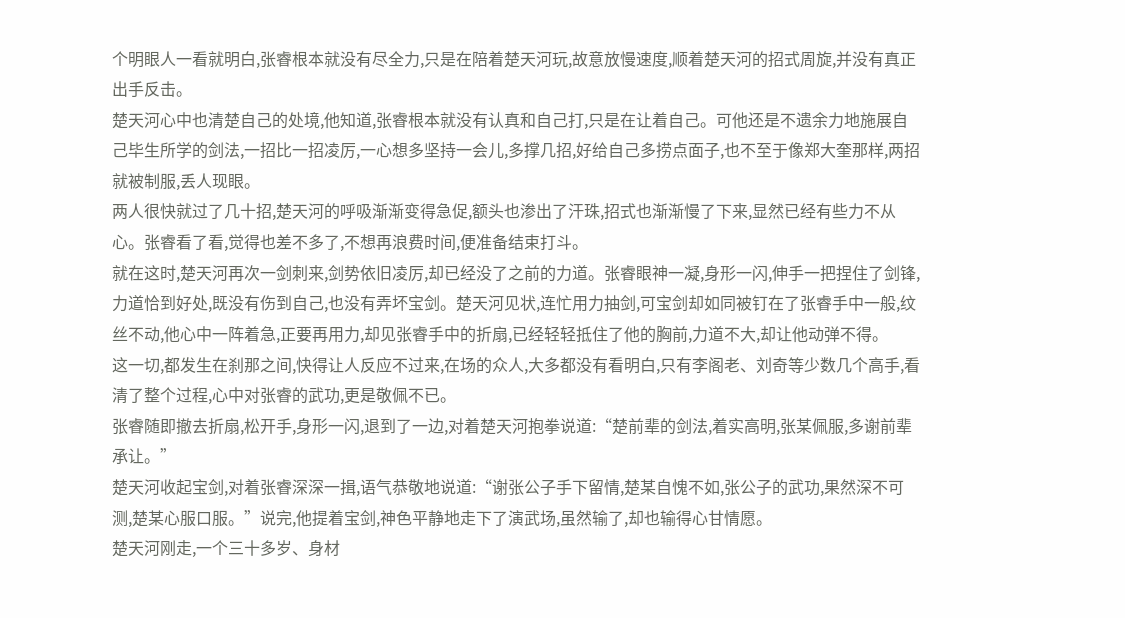个明眼人一看就明白,张睿根本就没有尽全力,只是在陪着楚天河玩,故意放慢速度,顺着楚天河的招式周旋,并没有真正出手反击。
楚天河心中也清楚自己的处境,他知道,张睿根本就没有认真和自己打,只是在让着自己。可他还是不遗余力地施展自己毕生所学的剑法,一招比一招凌厉,一心想多坚持一会儿,多撑几招,好给自己多捞点面子,也不至于像郑大奎那样,两招就被制服,丢人现眼。
两人很快就过了几十招,楚天河的呼吸渐渐变得急促,额头也渗出了汗珠,招式也渐渐慢了下来,显然已经有些力不从心。张睿看了看,觉得也差不多了,不想再浪费时间,便准备结束打斗。
就在这时,楚天河再次一剑刺来,剑势依旧凌厉,却已经没了之前的力道。张睿眼神一凝,身形一闪,伸手一把捏住了剑锋,力道恰到好处,既没有伤到自己,也没有弄坏宝剑。楚天河见状,连忙用力抽剑,可宝剑却如同被钉在了张睿手中一般,纹丝不动,他心中一阵着急,正要再用力,却见张睿手中的折扇,已经轻轻抵住了他的胸前,力道不大,却让他动弹不得。
这一切,都发生在刹那之间,快得让人反应不过来,在场的众人,大多都没有看明白,只有李阁老、刘奇等少数几个高手,看清了整个过程,心中对张睿的武功,更是敬佩不已。
张睿随即撤去折扇,松开手,身形一闪,退到了一边,对着楚天河抱拳说道:“楚前辈的剑法,着实高明,张某佩服,多谢前辈承让。”
楚天河收起宝剑,对着张睿深深一揖,语气恭敬地说道:“谢张公子手下留情,楚某自愧不如,张公子的武功,果然深不可测,楚某心服口服。”说完,他提着宝剑,神色平静地走下了演武场,虽然输了,却也输得心甘情愿。
楚天河刚走,一个三十多岁、身材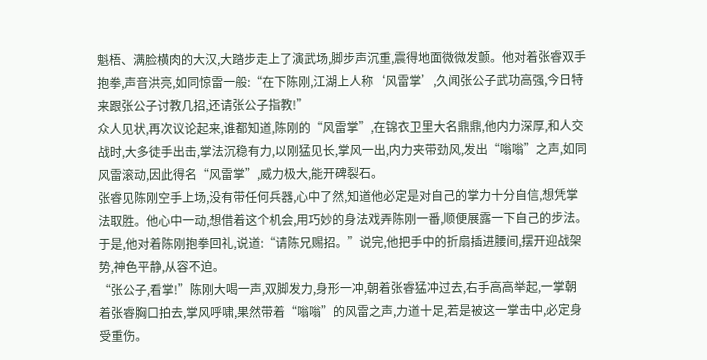魁梧、满脸横肉的大汉,大踏步走上了演武场,脚步声沉重,震得地面微微发颤。他对着张睿双手抱拳,声音洪亮,如同惊雷一般:“在下陈刚,江湖上人称‘风雷掌’,久闻张公子武功高强,今日特来跟张公子讨教几招,还请张公子指教!”
众人见状,再次议论起来,谁都知道,陈刚的“风雷掌”,在锦衣卫里大名鼎鼎,他内力深厚,和人交战时,大多徒手出击,掌法沉稳有力,以刚猛见长,掌风一出,内力夹带劲风,发出“嗡嗡”之声,如同风雷滚动,因此得名“风雷掌”,威力极大,能开碑裂石。
张睿见陈刚空手上场,没有带任何兵器,心中了然,知道他必定是对自己的掌力十分自信,想凭掌法取胜。他心中一动,想借着这个机会,用巧妙的身法戏弄陈刚一番,顺便展露一下自己的步法。于是,他对着陈刚抱拳回礼,说道:“请陈兄赐招。”说完,他把手中的折扇插进腰间,摆开迎战架势,神色平静,从容不迫。
“张公子,看掌!”陈刚大喝一声,双脚发力,身形一冲,朝着张睿猛冲过去,右手高高举起,一掌朝着张睿胸口拍去,掌风呼啸,果然带着“嗡嗡”的风雷之声,力道十足,若是被这一掌击中,必定身受重伤。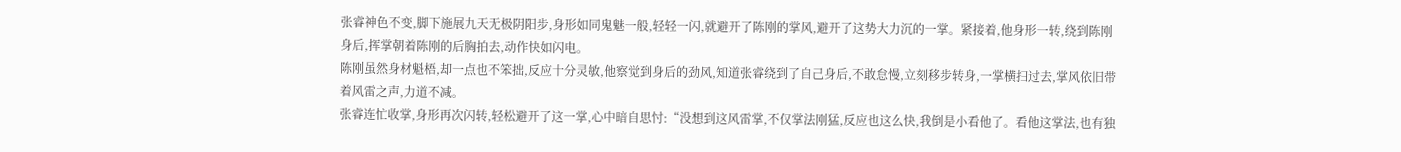张睿神色不变,脚下施展九天无极阴阳步,身形如同鬼魅一般,轻轻一闪,就避开了陈刚的掌风,避开了这势大力沉的一掌。紧接着,他身形一转,绕到陈刚身后,挥掌朝着陈刚的后胸拍去,动作快如闪电。
陈刚虽然身材魁梧,却一点也不笨拙,反应十分灵敏,他察觉到身后的劲风,知道张睿绕到了自己身后,不敢怠慢,立刻移步转身,一掌横扫过去,掌风依旧带着风雷之声,力道不减。
张睿连忙收掌,身形再次闪转,轻松避开了这一掌,心中暗自思忖:“没想到这风雷掌,不仅掌法刚猛,反应也这么快,我倒是小看他了。看他这掌法,也有独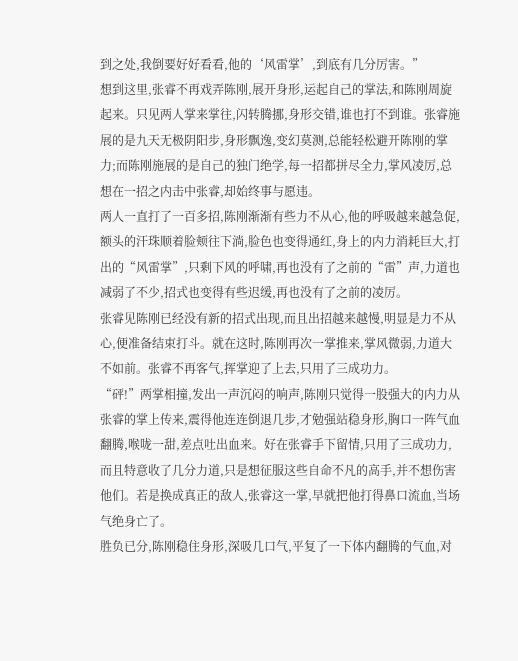到之处,我倒要好好看看,他的‘风雷掌’,到底有几分厉害。”
想到这里,张睿不再戏弄陈刚,展开身形,运起自己的掌法,和陈刚周旋起来。只见两人掌来掌往,闪转腾挪,身形交错,谁也打不到谁。张睿施展的是九天无极阴阳步,身形飘逸,变幻莫测,总能轻松避开陈刚的掌力;而陈刚施展的是自己的独门绝学,每一招都拼尽全力,掌风凌厉,总想在一招之内击中张睿,却始终事与愿违。
两人一直打了一百多招,陈刚渐渐有些力不从心,他的呼吸越来越急促,额头的汗珠顺着脸颊往下淌,脸色也变得通红,身上的内力消耗巨大,打出的“风雷掌”,只剩下风的呼啸,再也没有了之前的“雷”声,力道也减弱了不少,招式也变得有些迟缓,再也没有了之前的凌厉。
张睿见陈刚已经没有新的招式出现,而且出招越来越慢,明显是力不从心,便准备结束打斗。就在这时,陈刚再次一掌推来,掌风微弱,力道大不如前。张睿不再客气,挥掌迎了上去,只用了三成功力。
“砰!”两掌相撞,发出一声沉闷的响声,陈刚只觉得一股强大的内力从张睿的掌上传来,震得他连连倒退几步,才勉强站稳身形,胸口一阵气血翻腾,喉咙一甜,差点吐出血来。好在张睿手下留情,只用了三成功力,而且特意收了几分力道,只是想征服这些自命不凡的高手,并不想伤害他们。若是换成真正的敌人,张睿这一掌,早就把他打得鼻口流血,当场气绝身亡了。
胜负已分,陈刚稳住身形,深吸几口气,平复了一下体内翻腾的气血,对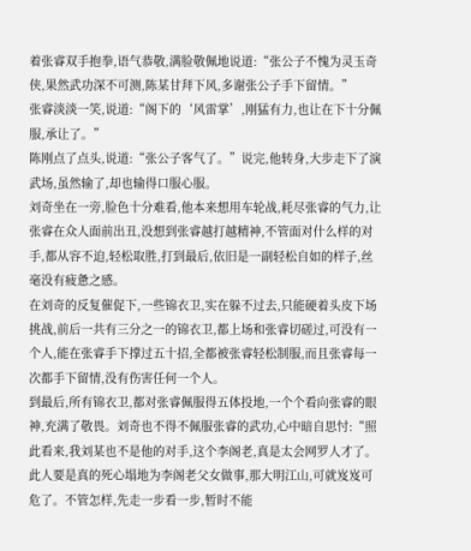着张睿双手抱拳,语气恭敬,满脸敬佩地说道:“张公子不愧为灵玉奇侠,果然武功深不可测,陈某甘拜下风,多谢张公子手下留情。”
张睿淡淡一笑,说道:“阁下的‘风雷掌’,刚猛有力,也让在下十分佩服,承让了。”
陈刚点了点头,说道:“张公子客气了。”说完,他转身,大步走下了演武场,虽然输了,却也输得口服心服。
刘奇坐在一旁,脸色十分难看,他本来想用车轮战,耗尽张睿的气力,让张睿在众人面前出丑,没想到张睿越打越精神,不管面对什么样的对手,都从容不迫,轻松取胜,打到最后,依旧是一副轻松自如的样子,丝毫没有疲惫之感。
在刘奇的反复催促下,一些锦衣卫,实在躲不过去,只能硬着头皮下场挑战,前后一共有三分之一的锦衣卫,都上场和张睿切磋过,可没有一个人,能在张睿手下撑过五十招,全都被张睿轻松制服,而且张睿每一次都手下留情,没有伤害任何一个人。
到最后,所有锦衣卫,都对张睿佩服得五体投地,一个个看向张睿的眼神,充满了敬畏。刘奇也不得不佩服张睿的武功,心中暗自思忖:“照此看来,我刘某也不是他的对手,这个李阁老,真是太会网罗人才了。此人要是真的死心塌地为李阁老父女做事,那大明江山,可就岌岌可危了。不管怎样,先走一步看一步,暂时不能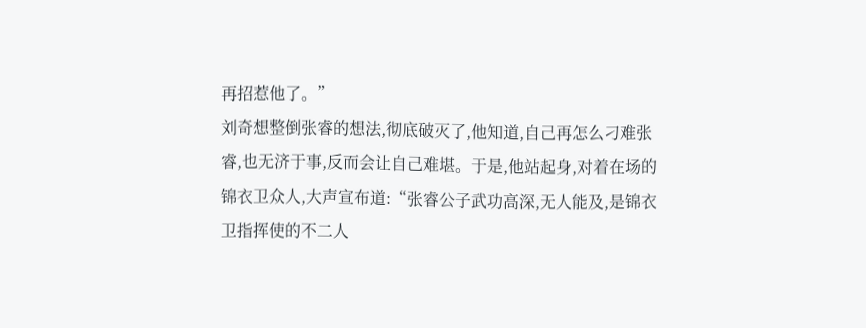再招惹他了。”
刘奇想整倒张睿的想法,彻底破灭了,他知道,自己再怎么刁难张睿,也无济于事,反而会让自己难堪。于是,他站起身,对着在场的锦衣卫众人,大声宣布道:“张睿公子武功高深,无人能及,是锦衣卫指挥使的不二人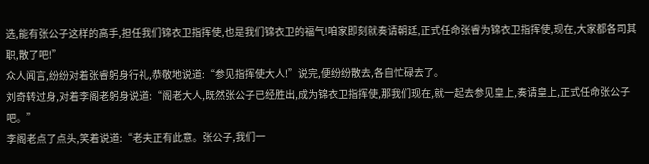选,能有张公子这样的高手,担任我们锦衣卫指挥使,也是我们锦衣卫的福气!咱家即刻就奏请朝廷,正式任命张睿为锦衣卫指挥使,现在,大家都各司其职,散了吧!”
众人闻言,纷纷对着张睿躬身行礼,恭敬地说道:“参见指挥使大人!”说完,便纷纷散去,各自忙碌去了。
刘奇转过身,对着李阁老躬身说道:“阁老大人,既然张公子已经胜出,成为锦衣卫指挥使,那我们现在,就一起去参见皇上,奏请皇上,正式任命张公子吧。”
李阁老点了点头,笑着说道:“老夫正有此意。张公子,我们一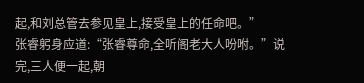起,和刘总管去参见皇上,接受皇上的任命吧。”
张睿躬身应道:“张睿尊命,全听阁老大人吩咐。”说完,三人便一起,朝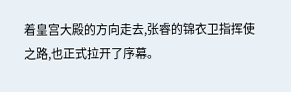着皇宫大殿的方向走去,张睿的锦衣卫指挥使之路,也正式拉开了序幕。